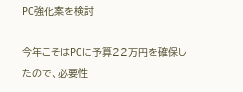PC強化案を検討

今年こそはPCに予算22万円を確保したので、必要性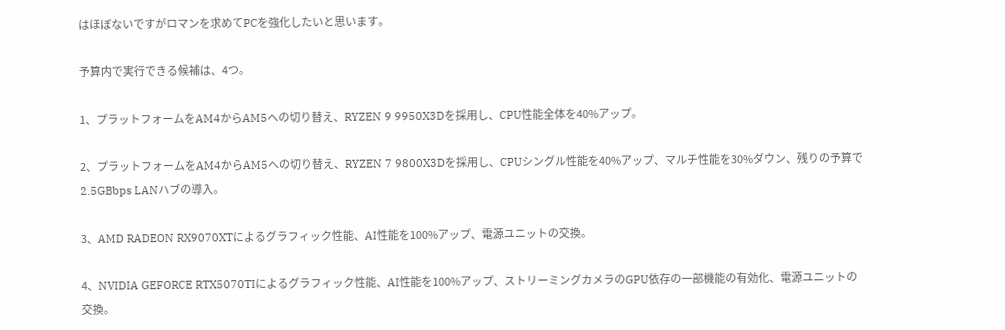はほぼないですがロマンを求めてPCを強化したいと思います。

予算内で実行できる候補は、4つ。

1、プラットフォームをAM4からAM5への切り替え、RYZEN 9 9950X3Dを採用し、CPU性能全体を40%アップ。

2、プラットフォームをAM4からAM5への切り替え、RYZEN 7 9800X3Dを採用し、CPUシングル性能を40%アップ、マルチ性能を30%ダウン、残りの予算で2.5GBbps LANハブの導入。

3、AMD RADEON RX9070XTによるグラフィック性能、AI性能を100%アップ、電源ユニットの交換。

4、NVIDIA GEFORCE RTX5070TIによるグラフィック性能、AI性能を100%アップ、ストリーミングカメラのGPU依存の一部機能の有効化、電源ユニットの交換。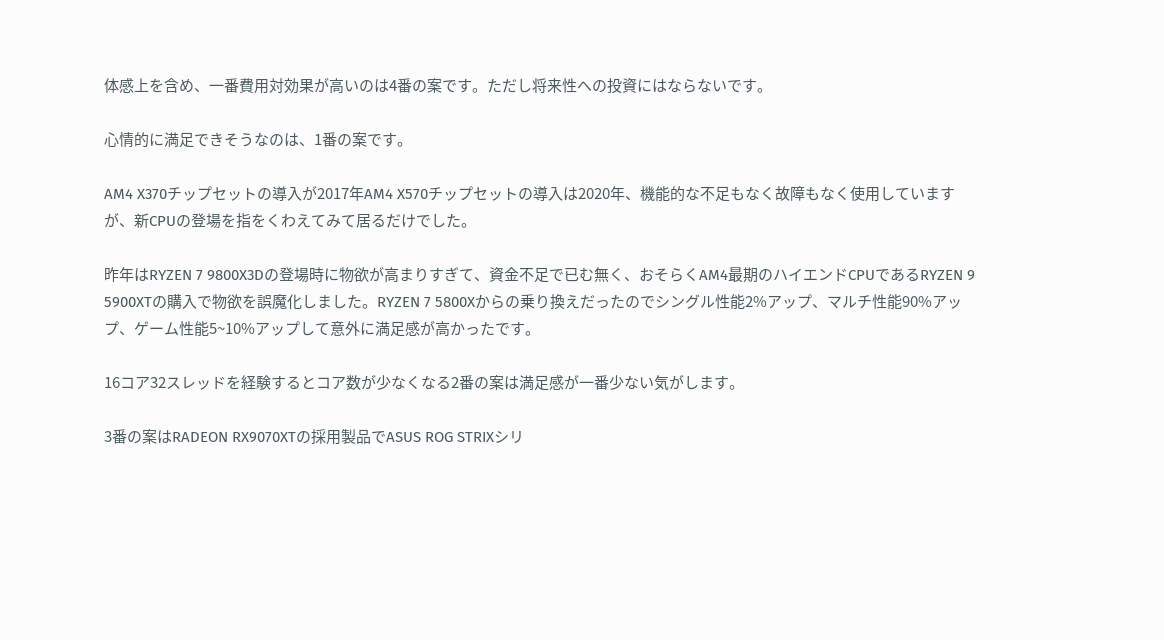体感上を含め、一番費用対効果が高いのは4番の案です。ただし将来性への投資にはならないです。

心情的に満足できそうなのは、1番の案です。

AM4 X370チップセットの導入が2017年AM4 X570チップセットの導入は2020年、機能的な不足もなく故障もなく使用していますが、新CPUの登場を指をくわえてみて居るだけでした。

昨年はRYZEN 7 9800X3Dの登場時に物欲が高まりすぎて、資金不足で已む無く、おそらくAM4最期のハイエンドCPUであるRYZEN 9 5900XTの購入で物欲を誤魔化しました。RYZEN 7 5800Xからの乗り換えだったのでシングル性能2%アップ、マルチ性能90%アップ、ゲーム性能5~10%アップして意外に満足感が高かったです。

16コア32スレッドを経験するとコア数が少なくなる2番の案は満足感が一番少ない気がします。

3番の案はRADEON RX9070XTの採用製品でASUS ROG STRIXシリ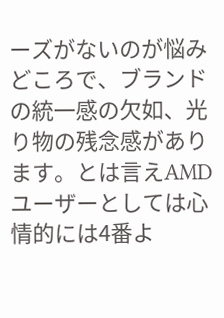ーズがないのが悩みどころで、ブランドの統一感の欠如、光り物の残念感があります。とは言えAMDユーザーとしては心情的には4番よ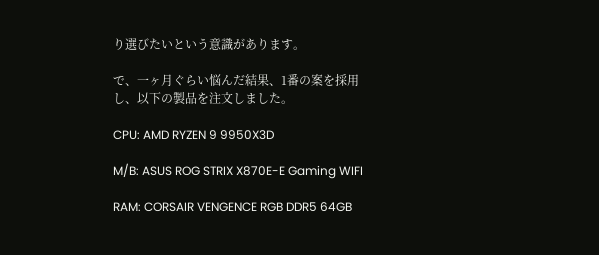り選びたいという意識があります。

で、一ヶ月ぐらい悩んだ結果、1番の案を採用し、以下の製品を注文しました。

CPU: AMD RYZEN 9 9950X3D

M/B: ASUS ROG STRIX X870E-E Gaming WIFI

RAM: CORSAIR VENGENCE RGB DDR5 64GB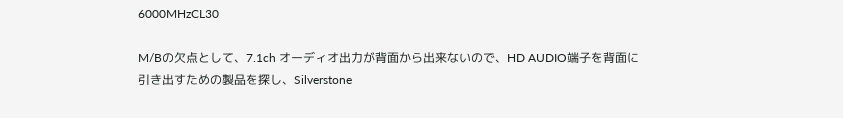6000MHzCL30

M/Bの欠点として、7.1ch オーディオ出力が背面から出来ないので、HD AUDIO端子を背面に引き出すための製品を探し、Silverstone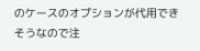のケースのオプションが代用できそうなので注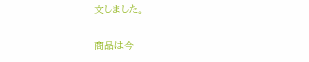文しました。

商品は今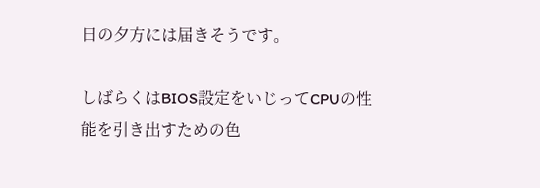日の夕方には届きそうです。

しばらくはBIOS設定をいじってCPUの性能を引き出すための色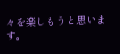々を楽しもうと思います。